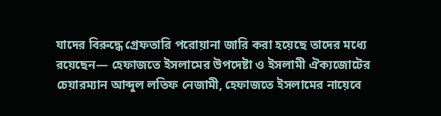যাদের বিরুদ্ধে গ্রেফতারি পরোয়ানা জারি করা হয়েছে তাদের মধ্যে রয়েছেন— হেফাজতে ইসলামের উপদেষ্টা ও ইসলামী ঐক্যজোটের চেয়ারম্যান আব্দুল লতিফ নেজামী, হেফাজতে ইসলামের নায়েবে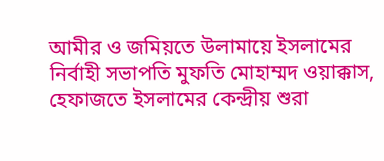আমীর ও জমিয়তে উলামায়ে ইসলামের নির্বাহী সভাপতি মুফতি মোহাম্মদ ওয়াক্কাস, হেফাজতে ইসলামের কেন্দ্রীয় শুরা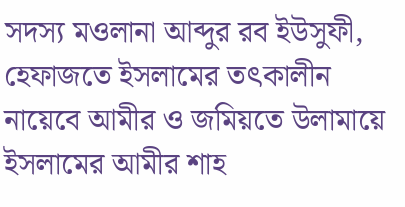সদস্য মওলানা আব্দুর রব ইউসুফী, হেফাজতে ইসলামের তৎকালীন নায়েবে আমীর ও জমিয়তে উলামায়ে ইসলামের আমীর শাহ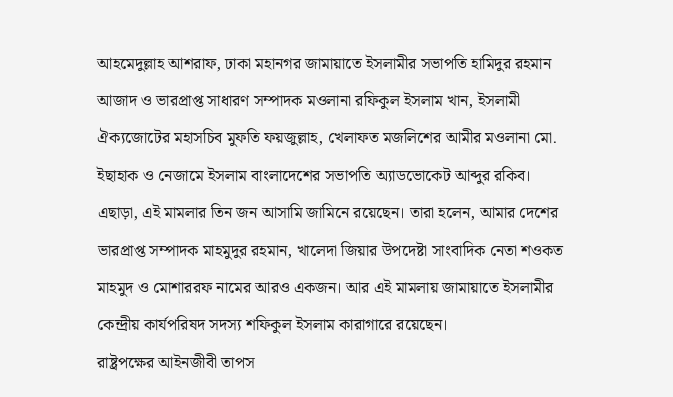আহমেদুল্লাহ আশরাফ, ঢাকা মহানগর জামায়াতে ইসলামীর সভাপতি হামিদুর রহমান আজাদ ও ভারপ্রাপ্ত সাধারণ সম্পাদক মওলানা রফিকুল ইসলাম খান, ইসলামী ঐক্যজোটের মহাসচিব মুফতি ফয়জুল্লাহ, খেলাফত মজলিশের আমীর মওলানা মো. ইছাহাক ও নেজামে ইসলাম বাংলাদেশের সভাপতি অ্যাডভোকেট আব্দুর রকিব।
এছাড়া, এই মামলার তিন জন আসামি জামিনে রয়েছেন। তারা হলেন, আমার দেশের ভারপ্রাপ্ত সম্পাদক মাহমুদুর রহমান, খালেদা জিয়ার উপদেষ্টা সাংবাদিক নেতা শওকত মাহমুদ ও মোশাররফ নামের আরও একজন। আর এই মামলায় জামায়াতে ইসলামীর কেন্দ্রীয় কার্যপরিষদ সদস্য শফিকুল ইসলাম কারাগারে রয়েছেন।
রাষ্ট্রপক্ষের আইনজীবী তাপস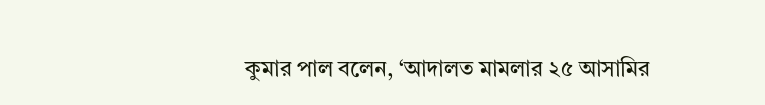কুমার পাল বলেন, ‘আদালত মামলার ২৫ আসামির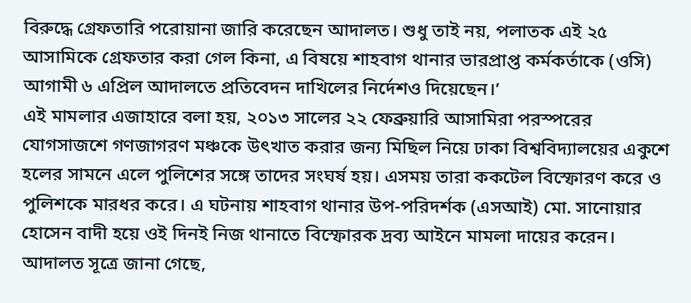বিরুদ্ধে গ্রেফতারি পরোয়ানা জারি করেছেন আদালত। শুধু তাই নয়, পলাতক এই ২৫ আসামিকে গ্রেফতার করা গেল কিনা, এ বিষয়ে শাহবাগ থানার ভারপ্রাপ্ত কর্মকর্তাকে (ওসি) আগামী ৬ এপ্রিল আদালতে প্রতিবেদন দাখিলের নির্দেশও দিয়েছেন।’
এই মামলার এজাহারে বলা হয়, ২০১৩ সালের ২২ ফেব্রুয়ারি আসামিরা পরস্পরের যোগসাজশে গণজাগরণ মঞ্চকে উৎখাত করার জন্য মিছিল নিয়ে ঢাকা বিশ্ববিদ্যালয়ের একুশে হলের সামনে এলে পুলিশের সঙ্গে তাদের সংঘর্ষ হয়। এসময় তারা ককটেল বিস্ফোরণ করে ও পুলিশকে মারধর করে। এ ঘটনায় শাহবাগ থানার উপ-পরিদর্শক (এসআই) মো. সানোয়ার হোসেন বাদী হয়ে ওই দিনই নিজ থানাতে বিস্ফোরক দ্রব্য আইনে মামলা দায়ের করেন।
আদালত সূত্রে জানা গেছে,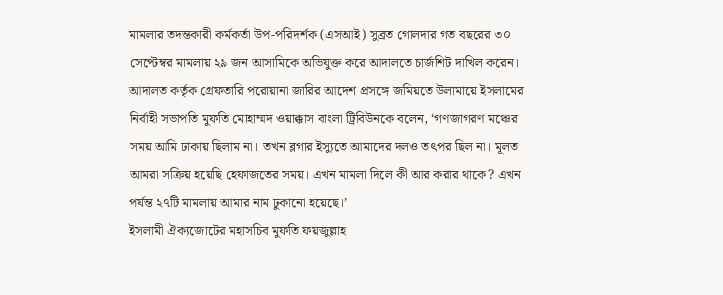মামলার তদন্তকারী কর্মকর্তা উপ-পরিদর্শক (এসআই) সুব্রত গোলদার গত বছরের ৩০ সেপ্টেম্বর মামলায় ২৯ জন আসামিকে অভিযুক্ত করে আদালতে চার্জশিট দাখিল করেন।
আদালত কর্তৃক গ্রেফতারি পরোয়ানা জারির আদেশ প্রসঙ্গে জমিয়তে উলামায়ে ইসলামের নির্বাহী সভাপতি মুফতি মোহাম্মদ ওয়াক্কাস বাংলা ট্রিবিউনকে বলেন, ‘গণজাগরণ মঞ্চের সময় আমি ঢাকায় ছিলাম না। তখন ব্লগার ইস্যুতে আমাদের দলও তৎপর ছিল না। মূলত আমরা সক্রিয় হয়েছি হেফাজতের সময়। এখন মামলা দিলে কী আর করার থাকে? এখন পর্যন্ত ২৭টি মামলায় আমার নাম ঢুকানো হয়েছে।’
ইসলামী ঐক্যজোটের মহাসচিব মুফতি ফয়জুল্লাহ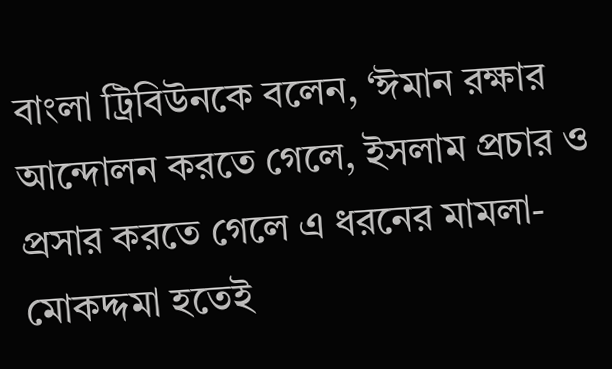বাংলা ট্রিবিউনকে বলেন, ‘ঈমান রক্ষার আন্দোলন করতে গেলে, ইসলাম প্রচার ও প্রসার করতে গেলে এ ধরনের মামলা-মোকদ্দমা হতেই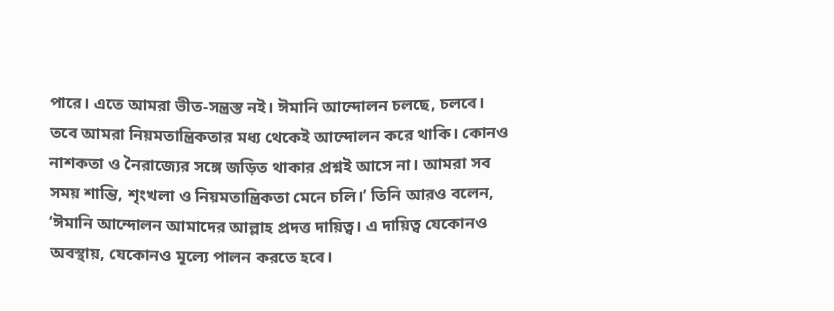পারে। এতে আমরা ভীত-সন্ত্রস্ত নই। ঈমানি আন্দোলন চলছে, চলবে। তবে আমরা নিয়মতান্ত্রিকতার মধ্য থেকেই আন্দোলন করে থাকি। কোনও নাশকতা ও নৈরাজ্যের সঙ্গে জড়িত থাকার প্রশ্নই আসে না। আমরা সব সময় শান্তি, শৃংখলা ও নিয়মতান্ত্রিকতা মেনে চলি।’ তিনি আরও বলেন, ‘ঈমানি আন্দোলন আমাদের আল্লাহ প্রদত্ত দায়িত্ব। এ দায়িত্ব যেকোনও অবস্থায়, যেকোনও মূল্যে পালন করতে হবে।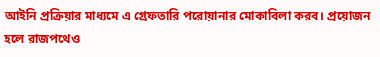আইনি প্রক্রিয়ার মাধ্যমে এ গ্রেফতারি পরোয়ানার মোকাবিলা করব। প্রয়োজন হলে রাজপথেও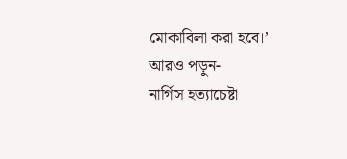মোকাবিলা করা হবে।’
আরও পড়ুন-
নার্গিস হত্যাচেষ্টা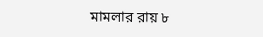মামলার রায় ৮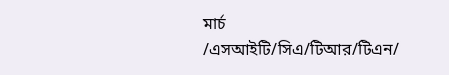মার্চ
/এসআইটি/সিএ/টিআর/টিএন/